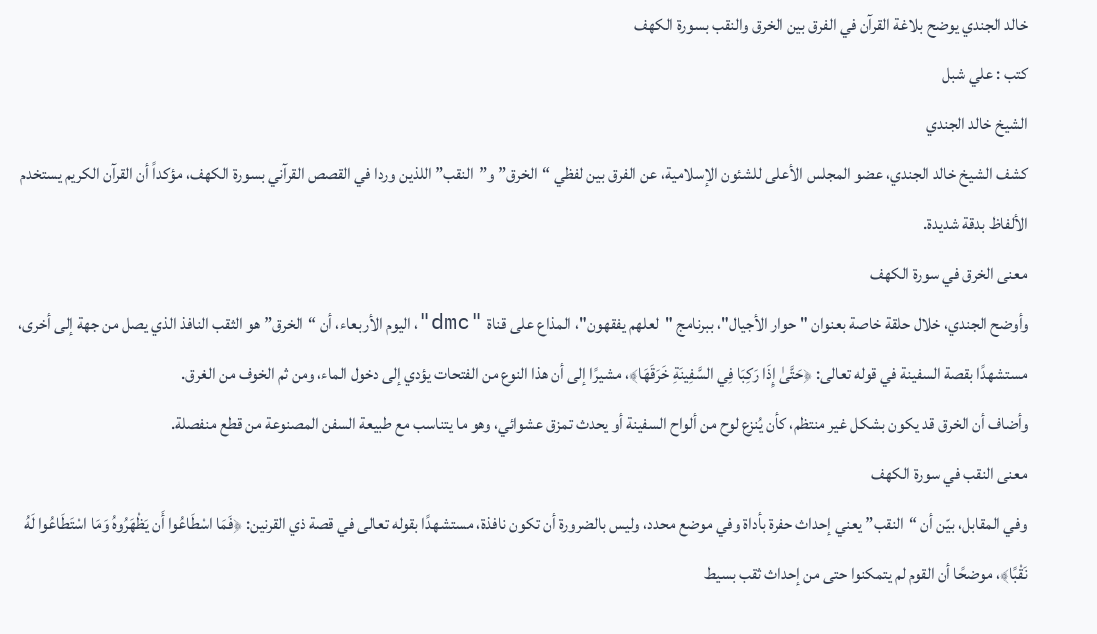خالد الجندي يوضح بلاغة القرآن في الفرق بين الخرق والنقب بسورة الكهف
كتب : علي شبل
الشيخ خالد الجندي
كشف الشيخ خالد الجندي، عضو المجلس الأعلى للشئون الإسلامية، عن الفرق بين لفظي “الخرق” و”النقب” اللذين وردا في القصص القرآني بسورة الكهف، مؤكداً أن القرآن الكريم يستخدم الألفاظ بدقة شديدة.
معنى الخرق في سورة الكهف
وأوضح الجندي، خلال حلقة خاصة بعنوان "حوار الأجيال"، ببرنامج "لعلهم يفقهون"، المذاع على قناة "dmc"، اليوم الأربعاء، أن “الخرق” هو الثقب النافذ الذي يصل من جهة إلى أخرى، مستشهدًا بقصة السفينة في قوله تعالى: ﴿حَتَّىٰ إِذَا رَكِبَا فِي السَّفِينَةِ خَرَقَهَا﴾، مشيرًا إلى أن هذا النوع من الفتحات يؤدي إلى دخول الماء، ومن ثم الخوف من الغرق.
وأضاف أن الخرق قد يكون بشكل غير منتظم، كأن يُنزع لوح من ألواح السفينة أو يحدث تمزق عشوائي، وهو ما يتناسب مع طبيعة السفن المصنوعة من قطع منفصلة.
معنى النقب في سورة الكهف
وفي المقابل، بيّن أن “النقب” يعني إحداث حفرة بأداة وفي موضع محدد، وليس بالضرورة أن تكون نافذة، مستشهدًا بقوله تعالى في قصة ذي القرنين: ﴿فَمَا اسْطَاعُوا أَن يَظْهَرُوهُ وَمَا اسْتَطَاعُوا لَهُ نَقْبًا﴾، موضحًا أن القوم لم يتمكنوا حتى من إحداث ثقب بسيط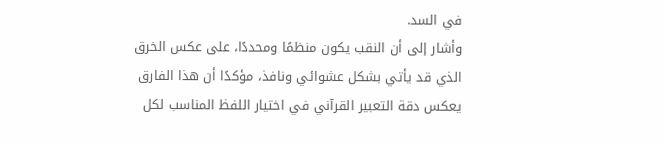في السد.
وأشار إلى أن النقب يكون منظمًا ومحددًا، على عكس الخرق الذي قد يأتي بشكل عشوائي ونافذ، مؤكدًا أن هذا الفارق يعكس دقة التعبير القرآني في اختيار اللفظ المناسب لكل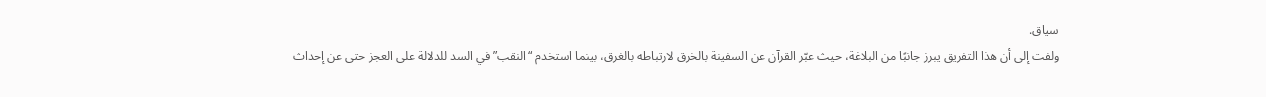سياق.
ولفت إلى أن هذا التفريق يبرز جانبًا من البلاغة، حيث عبّر القرآن عن السفينة بالخرق لارتباطه بالغرق، بينما استخدم “النقب” في السد للدلالة على العجز حتى عن إحداث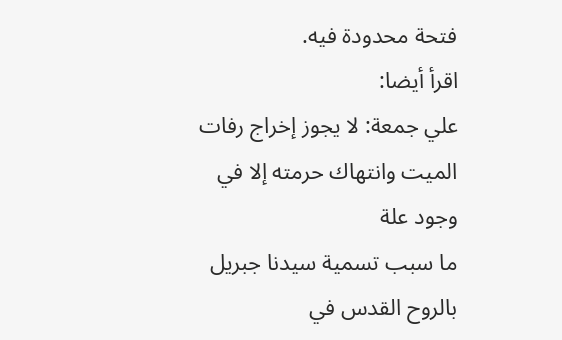فتحة محدودة فيه.
اقرأ أيضا:
علي جمعة: لا يجوز إخراج رفات الميت وانتهاك حرمته إلا في وجود علة
ما سبب تسمية سيدنا جبريل بالروح القدس في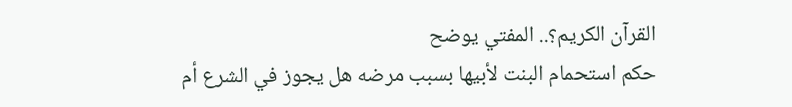القرآن الكريم؟.. المفتي يوضح
حكم استحمام البنت لأبيها بسبب مرضه هل يجوز في الشرع أم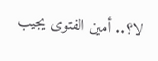لا؟.. أمين الفتوى يجيب